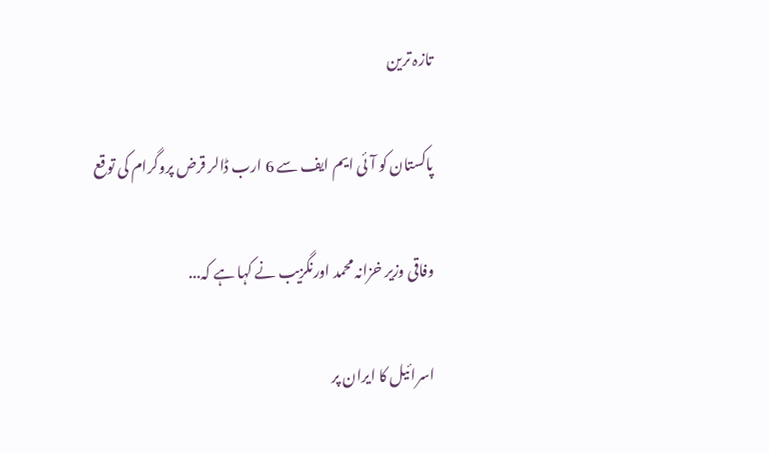تازہ ترین

پاکستان کو آئی ایم ایف سے 6 ارب ڈالر قرض پروگرام کی توقع

وفاقی وزیر خزانہ محمد اورنگزیب نے کہا ہے کہ...

اسرائیل کا ایران پر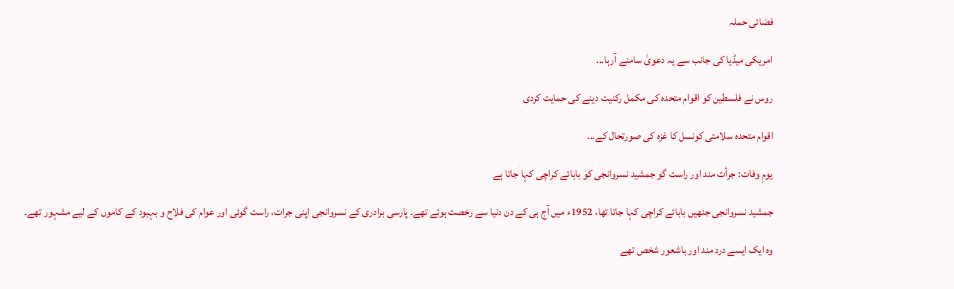فضائی حملہ

امریکی میڈیا کی جانب سے یہ دعویٰ سامنے آرہا...

روس نے فلسطین کو اقوام متحدہ کی مکمل رکنیت دینے کی حمایت کردی

اقوام متحدہ سلامتی کونسل کا غزہ کی صورتحال کے...

یومِ وفات: جرأت مند اور راست گو جمشید نسروانجی کو بابائے کراچی کہا جاتا ہے

جمشید نسروانجی جنھیں بابائے کراچی کہا جاتا تھا، 1952ء میں آج ہی کے دن دنیا سے رخصت ہوئے تھے۔ پارسی برادری کے نسروانجی اپنی جرات، راست گوئی اور عوام کی فلاح و بہبود کے کاموں کے لیے مشہور تھے۔

وہ ایک ایسے درد مند اور باشعور شخص تھے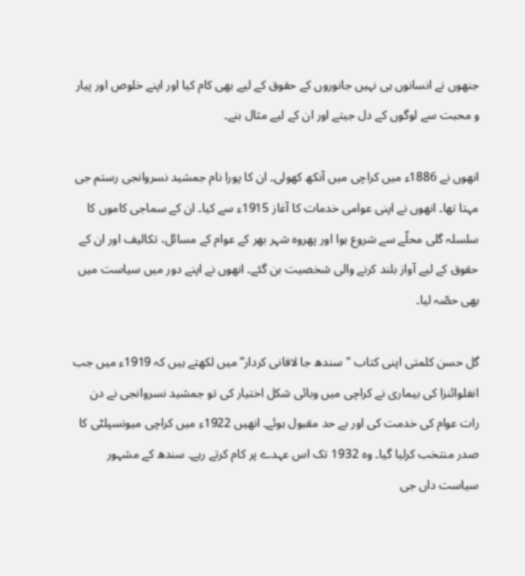جنھوں نے انسانوں ہی نہیں‌ جانوروں کے حقوق کے لیے بھی کام کیا اور اپنے خلوص اور پیار و محبت سے لوگوں کے دل جیتے اور ان کے لیے مثال بنے۔

انھوں نے 1886ء میں کراچی میں آنکھ کھولی۔ ان کا پورا نام جمشید نسروانجی رستم جی مہتا تھا۔ انھوں نے اپنی عوامی خدمات کا آغاز 1915ء سے کیا۔ ان کے سماجی کاموں کا سلسلہ گلی محلّے سے شروع ہوا اور پھروہ شہر بھر کے عوام کے مسائل، تکالیف اور ان کے حقوق کے لیے آواز بلند کرنے والی شخصیت بن گئے۔ انھوں نے اپنے دور میں سیاست میں بھی حصّہ لیا۔

گل حسن کلمتی اپنی کتاب "سندھ جا لافانی کردار” میں لکھتے ہیں کہ 1919ء میں جب انفلوائنزا کی بیماری نے کراچی میں وبائی شکل اختیار کی تو جمشید نسروانجی نے دن رات عوام کی خدمت کی اور بے حد مقبول ہوئے۔ انھیں 1922ء میں کراچی میونسپلٹی کا صدر منتخب کرلیا گیا۔ وہ 1932 تک اس عہدے پر کام کرتے رہے۔ سندھ کے مشہور سیاست داں جی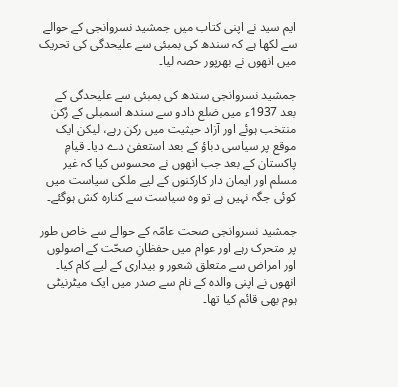ایم سید نے اپنی کتاب میں جمشید نسروانجی کے حوالے سے لکھا ہے کہ سندھ کی بمبئی سے علیحدگی کی تحریک میں انھوں نے بھرپور حصہ لیا۔

جمشید نسروانجی سندھ کی بمبئی سے علیحدگی کے بعد 1937ء میں ضلع دادو سے سندھ اسمبلی کے رُکن منتخب ہوئے اور آزاد حیثیت میں رکن رہے، لیکن ایک موقع پر سیاسی دباؤ کے بعد استعفیٰ دے دیا۔ قیامِ پاکستان کے بعد جب انھوں نے محسوس کیا کہ غیر مسلم اور ایمان دار کارکنوں کے لیے ملکی سیاست میں کوئی جگہ نہیں ہے تو وہ سیاست سے کنارہ کش ہوگئے۔

جمشید نسروانجی صحت عامّہ کے حوالے سے خاص طور پر متحرک رہے اور عوام میں حفظانِ صحّت کے اصولوں اور امراض سے متعلق شعور و بیداری کے لیے کام کیا۔ انھوں نے اپنی والدہ کے نام سے صدر میں ایک میٹرنیٹی ہوم بھی قائم کیا تھا۔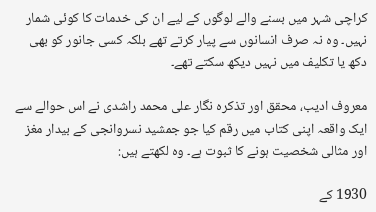کراچی شہر میں بسنے والے لوگوں کے لیے ان کی خدمات کا کوئی شمار نہیں۔ وہ نہ صرف انسانوں سے پیار کرتے تھے بلکہ کسی جانور کو بھی دکھ یا تکلیف میں نہیں دیکھ سکتے تھے۔

معروف ادیب، محقق اور تذکرہ نگار علی محمد راشدی نے اس حوالے سے ایک واقعہ اپنی کتاب میں رقم کیا جو جمشید نسروانجی کے بیدار مغز اور مثالی شخصیت ہونے کا ثبوت ہے۔ وہ لکھتے ہیں:

1930 کے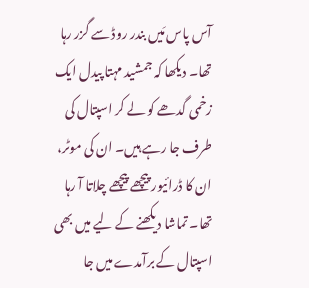آس پاس مَیں بندر روڈ سے گزر رہا تھا۔ دیکھا کہ جمشید مہتا پیدل ایک زخمی گدھے کو لے کر اسپتال کی طرف جا رہے ہیں۔ ان کی موٹر، ان کا ڈرائیور پیچھے پیچھے چلاتا آ رہا تھا۔ تماشا دیکھنے کے لیے میں بھی اسپتال کے برآمدے میں جا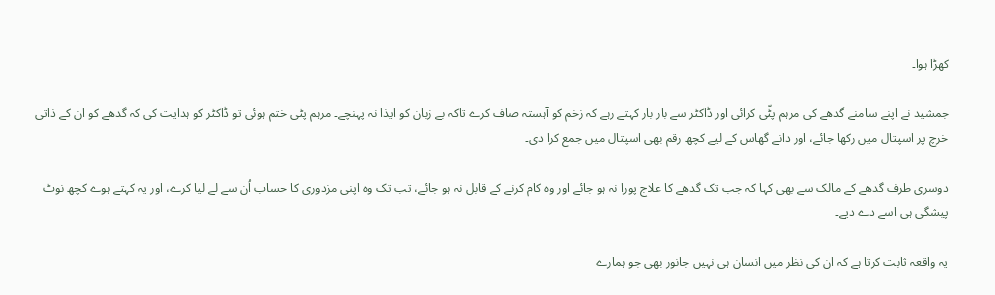کھڑا ہوا۔

جمشید نے اپنے سامنے گدھے کی مرہم پٹّی کرائی اور ڈاکٹر سے بار بار کہتے رہے کہ زخم کو آہستہ صاف کرے تاکہ بے زبان کو ایذا نہ پہنچے۔ مرہم پٹی ختم ہوئی تو ڈاکٹر کو ہدایت کی کہ گدھے کو ان کے ذاتی خرچ پر اسپتال میں رکھا جائے، اور دانے گھاس کے لیے کچھ رقم بھی اسپتال میں جمع کرا دی۔

دوسری طرف گدھے کے مالک سے بھی کہا کہ جب تک گدھے کا علاج پورا نہ ہو جائے اور وہ کام کرنے کے قابل نہ ہو جائے، تب تک وہ اپنی مزدوری کا حساب اُن سے لے لیا کرے، اور یہ کہتے ہوے کچھ نوٹ پیشگی ہی اسے دے دیے۔

یہ واقعہ ثابت کرتا ہے کہ ان کی نظر میں انسان ہی نہیں جانور بھی جو ہمارے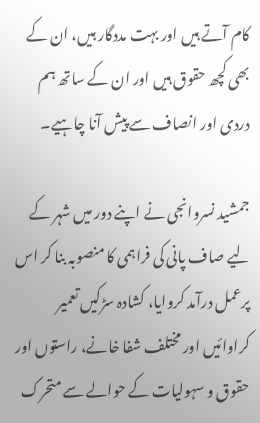کام آتے ہیں اور بہت مددگار ہیں، ان کے بھی کچھ حقوق ہیں اور ان کے ساتھ ہم دردی اور انصاف سے پیش آنا چاہیے۔

جمشید نسروانجی نے اپنے دور میں شہر کے لیے صاف پانی کی فراہمی کا منصوبہ بنا کر اس پرعمل درآمد کروایا، کشادہ سڑکیں تعمیر کراوائیں اور مختلف شفا خانے، راستوں اور حقوق و سہولیات کے حوالے سے متحرک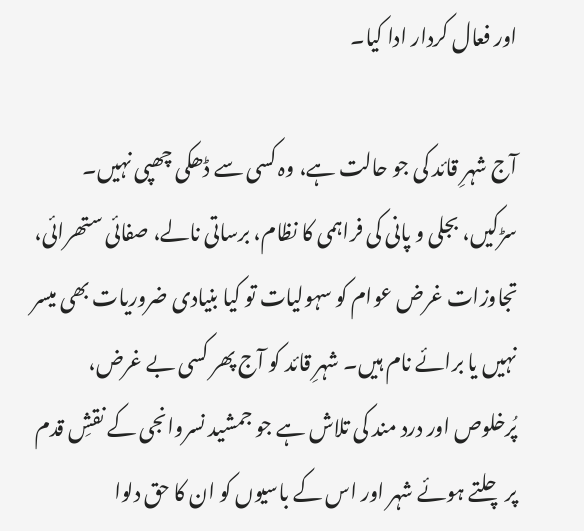اور فعال کردار ادا کیا۔

آج شہرِ قائد کی جو حالت ہے، وہ کسی سے ڈھکی چھپی نہیں۔ سڑکیں، بجلی و پانی کی فراہمی کا نظام، برساتی نالے، صفائی ستھرائی، تجاوزات غرض عوام کو سہولیات تو کیا بنیادی ضروریات بھی میسر نہیں یا برائے نام ہیں۔ شہرِ قائد کو آج پھر کسی بے غرض، پُرخلوص اور درد مند کی تلاش ہے جو جمشید نسروانجی کے نقشِ قدم پر چلتے ہوئے شہر اور اس کے باسیوں کو ان کا حق دلوا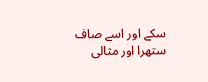سکے اور اسے صاف ستھرا اور مثالی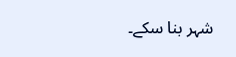شہر بنا سکے۔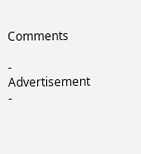Comments

- Advertisement -